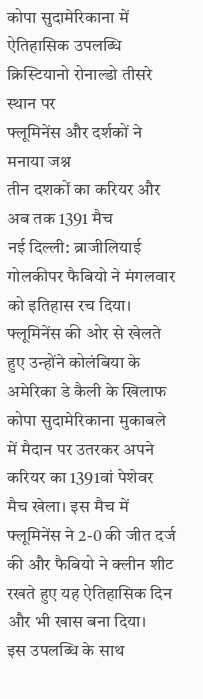कोपा सुदामेरिकाना में ऐतिहासिक उपलब्धि
क्रिस्टियानो रोनाल्डो तीसरे स्थान पर
फ्लूमिनेंस और दर्शकों ने मनाया जश्न
तीन दशकों का करियर और अब तक 1391 मैच
नई दिल्ली: ब्राजीलियाई गोलकीपर फैबियो ने मंगलवार को इतिहास रच दिया। फ्लूमिनेंस की ओर से खेलते हुए उन्होंने कोलंबिया के अमेरिका डे कैली के खिलाफ कोपा सुदामेरिकाना मुकाबले में मैदान पर उतरकर अपने करियर का 1391वां पेशेवर मैच खेला। इस मैच में फ्लूमिनेंस ने 2-0 की जीत दर्ज की और फैबियो ने क्लीन शीट रखते हुए यह ऐतिहासिक दिन और भी खास बना दिया।
इस उपलब्धि के साथ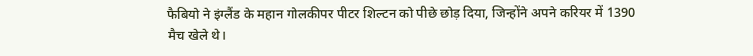फैबियो ने इंग्लैंड के महान गोलकीपर पीटर शिल्टन को पीछे छोड़ दिया, जिन्होंने अपने करियर में 1390 मैच खेले थे।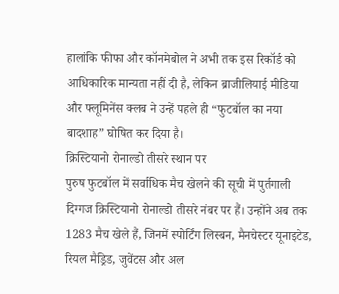हालांकि फीफा और कॉनमेबोल ने अभी तक इस रिकॉर्ड को आधिकारिक मान्यता नहीं दी है, लेकिन ब्राजीलियाई मीडिया और फ्लूमिनेंस क्लब ने उन्हें पहले ही “फुटबॉल का नया बादशाह” घोषित कर दिया है।
क्रिस्टियानो रोनाल्डो तीसरे स्थान पर
पुरुष फुटबॉल में सर्वाधिक मैच खेलने की सूची में पुर्तगाली दिग्गज क्रिस्टियानो रोनाल्डो तीसरे नंबर पर हैं। उन्होंने अब तक 1283 मैच खेले हैं, जिनमें स्पोर्टिंग लिस्बन, मैनचेस्टर यूनाइटेड, रियल मैड्रिड, जुवेंटस और अल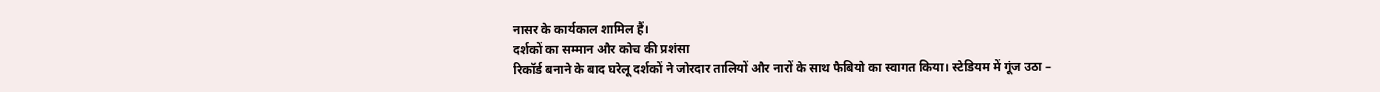नासर के कार्यकाल शामिल हैं।
दर्शकों का सम्मान और कोच की प्रशंसा
रिकॉर्ड बनाने के बाद घरेलू दर्शकों ने जोरदार तालियों और नारों के साथ फैबियो का स्वागत किया। स्टेडियम में गूंज उठा –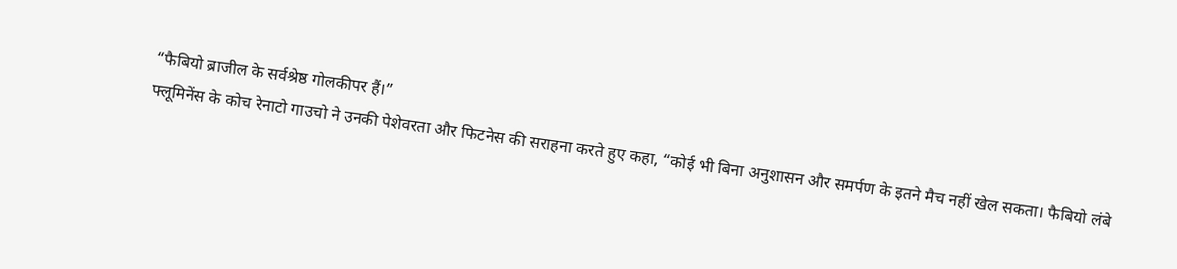“फैबियो ब्राजील के सर्वश्रेष्ठ गोलकीपर हैं।”
फ्लूमिनेंस के कोच रेनाटो गाउचो ने उनकी पेशेवरता और फिटनेस की सराहना करते हुए कहा, “कोई भी बिना अनुशासन और समर्पण के इतने मैच नहीं खेल सकता। फैबियो लंबे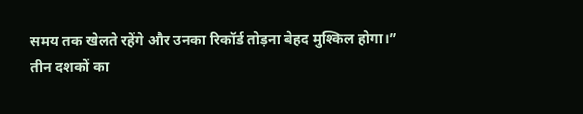समय तक खेलते रहेंगे और उनका रिकॉर्ड तोड़ना बेहद मुश्किल होगा।”
तीन दशकों का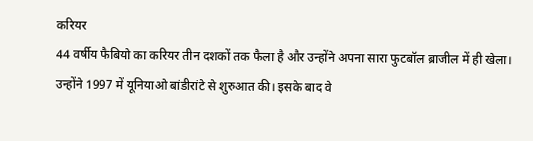करियर
44 वर्षीय फैबियो का करियर तीन दशकों तक फैला है और उन्होंने अपना सारा फुटबॉल ब्राजील में ही खेला। उन्होंने 1997 में यूनियाओ बांडीरांटे से शुरुआत की। इसके बाद वे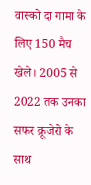वास्को दा गामा के लिए 150 मैच खेले। 2005 से 2022 तक उनका सफर क्रूजेरो के साथ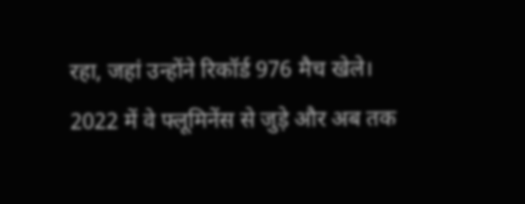रहा, जहां उन्होंने रिकॉर्ड 976 मैच खेले।
2022 में वे फ्लूमिनेंस से जुड़े और अब तक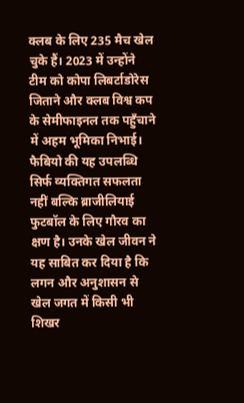क्लब के लिए 235 मैच खेल चुके हैं। 2023 में उन्होंने टीम को कोपा लिबर्टाडोरेस जिताने और क्लब विश्व कप के सेमीफाइनल तक पहुँचाने में अहम भूमिका निभाई।
फैबियो की यह उपलब्धि सिर्फ व्यक्तिगत सफलता नहीं बल्कि ब्राजीलियाई फुटबॉल के लिए गौरव का क्षण है। उनके खेल जीवन ने यह साबित कर दिया है कि लगन और अनुशासन से खेल जगत में किसी भी शिखर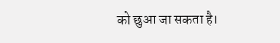को छुआ जा सकता है।